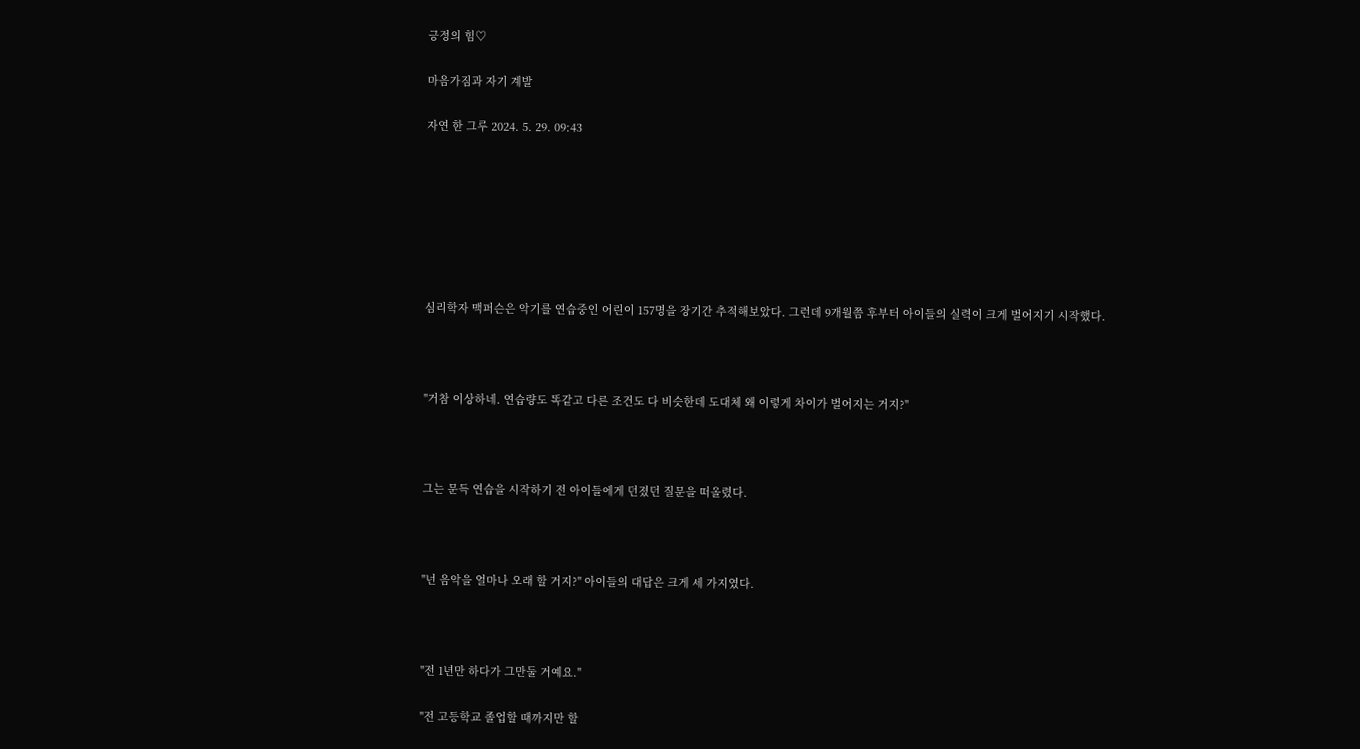긍정의 힘♡

마음가짐과 자기 계발

자연 한 그루 2024. 5. 29. 09:43







심리학자 맥퍼슨은 악기를 연습중인 어린이 157명을 장기간 추적해보았다. 그런데 9개월쯤 후부터 아이들의 실력이 크게 벌어지기 시작했다.



"거참 이상하네. 연습량도 똑같고 다른 조건도 다 비슷한데 도대체 왜 이렇게 차이가 벌어지는 거지?"



그는 문득 연습을 시작하기 전 아이들에게 던졌던 질문을 떠올렸다.



"넌 음악을 얼마나 오래 할 거지?" 아이들의 대답은 크게 세 가지였다.



"전 1년만 하다가 그만둘 거예요."

"전 고등학교 졸업할 때까지만 할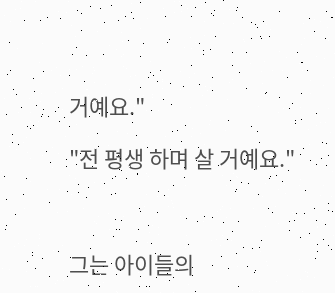거예요."

"전 평생 하며 살 거예요."



그는 아이들의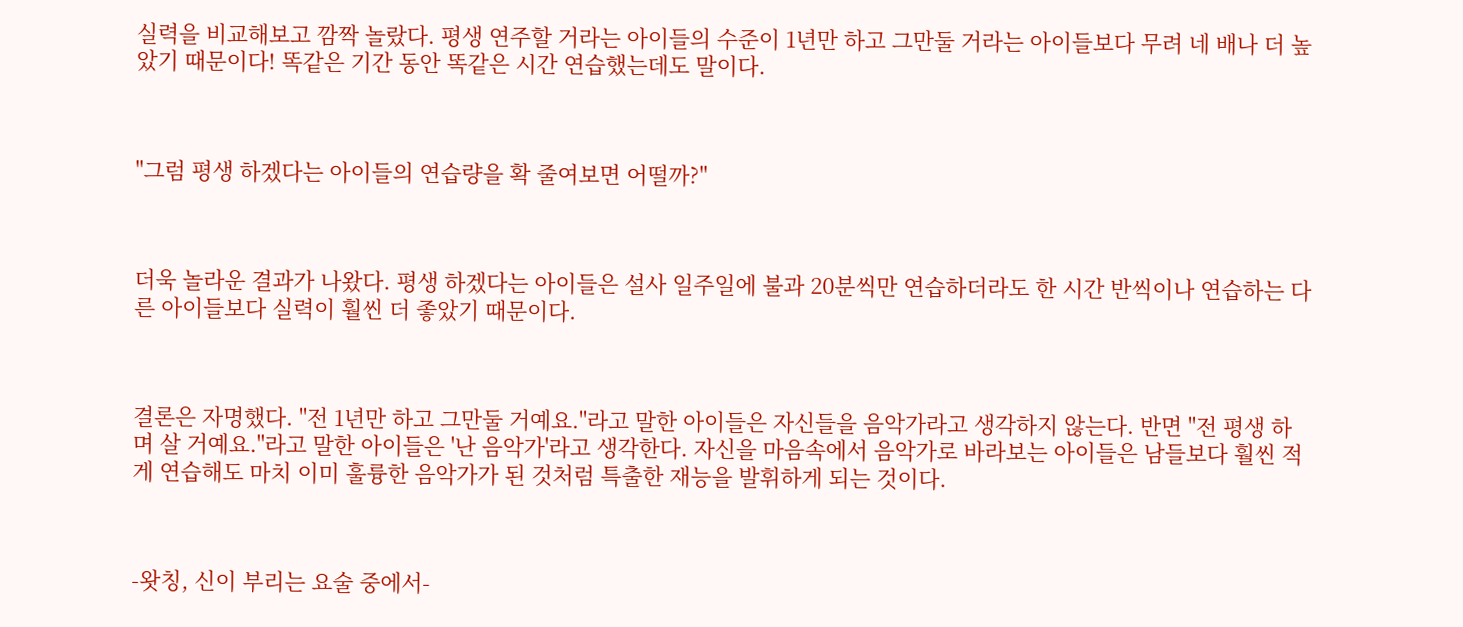실력을 비교해보고 깜짝 놀랐다. 평생 연주할 거라는 아이들의 수준이 1년만 하고 그만둘 거라는 아이들보다 무려 네 배나 더 높았기 때문이다! 똑같은 기간 동안 똑같은 시간 연습했는데도 말이다.



"그럼 평생 하겠다는 아이들의 연습량을 확 줄여보면 어떨까?"



더욱 놀라운 결과가 나왔다. 평생 하겠다는 아이들은 설사 일주일에 불과 20분씩만 연습하더라도 한 시간 반씩이나 연습하는 다른 아이들보다 실력이 훨씬 더 좋았기 때문이다.



결론은 자명했다. "전 1년만 하고 그만둘 거예요."라고 말한 아이들은 자신들을 음악가라고 생각하지 않는다. 반면 "전 평생 하며 살 거예요."라고 말한 아이들은 '난 음악가'라고 생각한다. 자신을 마음속에서 음악가로 바라보는 아이들은 남들보다 훨씬 적게 연습해도 마치 이미 훌륭한 음악가가 된 것처럼 특출한 재능을 발휘하게 되는 것이다.



-왓칭, 신이 부리는 요술 중에서-